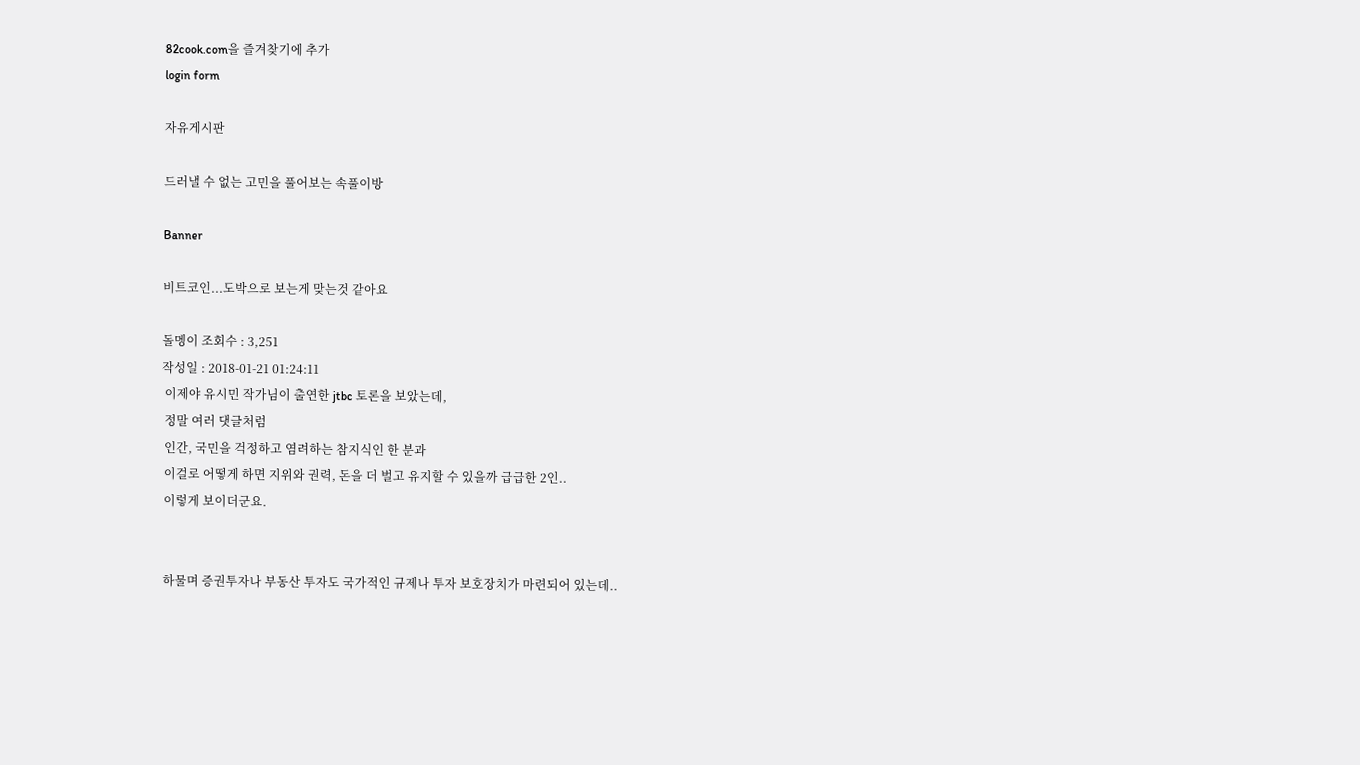82cook.com을 즐겨찾기에 추가
login form

자유게시판

드러낼 수 없는 고민을 풀어보는 속풀이방

Banner

비트코인...도박으로 보는게 맞는것 같아요

돌멩이 조회수 : 3,251
작성일 : 2018-01-21 01:24:11
 이제야 유시민 작가님이 출연한 jtbc 토론을 보았는데,
 정말 여러 댓글처럼
 인간, 국민을 걱정하고 염려하는 참지식인 한 분과
 이걸로 어떻게 하면 지위와 권력, 돈을 더 벌고 유지할 수 있을까 급급한 2인..
 이렇게 보이더군요.


 하물며 증권투자나 부동산 투자도 국가적인 규제나 투자 보호장치가 마련되어 있는데..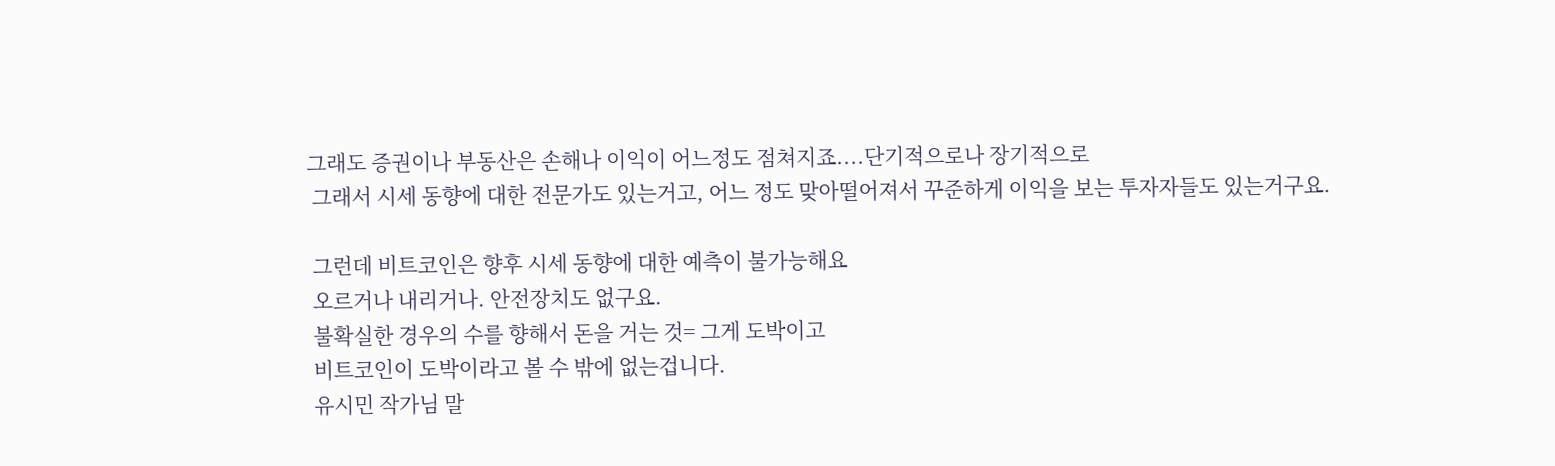그래도 증권이나 부동산은 손해나 이익이 어느정도 점쳐지죠....단기적으로나 장기적으로
 그래서 시세 동향에 대한 전문가도 있는거고, 어느 정도 맞아떨어져서 꾸준하게 이익을 보는 투자자들도 있는거구요.

 그런데 비트코인은 향후 시세 동향에 대한 예측이 불가능해요
 오르거나 내리거나. 안전장치도 없구요.
 불확실한 경우의 수를 향해서 돈을 거는 것= 그게 도박이고
 비트코인이 도박이라고 볼 수 밖에 없는겁니다.
 유시민 작가님 말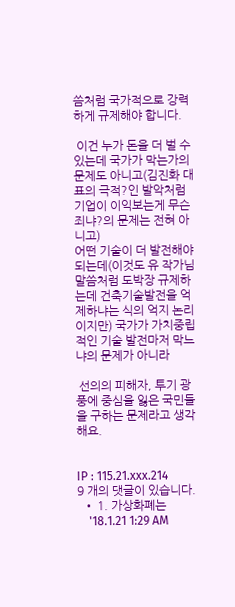씀처럼 국가적으로 강력하게 규제해야 합니다.

 이건 누가 돈을 더 벌 수 있는데 국가가 막는가의 문제도 아니고(김진화 대표의 극적?인 발악처럼 기업이 이익보는게 무슨죄냐?의 문제는 전혀 아니고)
어떤 기술이 더 발전해야 되는데(이것도 유 작가님 말씀처럼 도박장 규제하는데 건축기술발전을 억제하냐는 식의 억지 논리이지만) 국가가 가치중립적인 기술 발전마저 막느냐의 문제가 아니라

 선의의 피해자, 투기 광풍에 중심을 잃은 국민들을 구하는 문제라고 생각해요.


IP : 115.21.xxx.214
9 개의 댓글이 있습니다.
  • 1. 가상화폐는
    '18.1.21 1:29 AM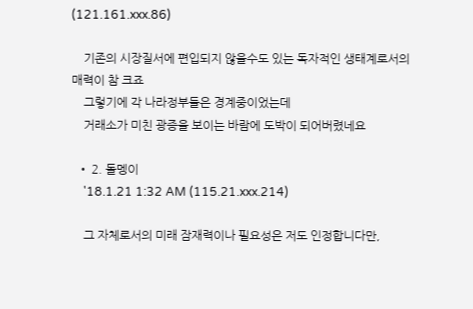(121.161.xxx.86)

    기존의 시장질서에 편입되지 않을수도 있는 독자적인 생태계로서의 매력이 참 크죠
    그렇기에 각 나라정부들은 경계중이었는데
    거래소가 미친 광증을 보이는 바람에 도박이 되어버렸네요

  • 2. 돌멩이
    '18.1.21 1:32 AM (115.21.xxx.214)

    그 자체로서의 미래 잠재력이나 필요성은 저도 인정합니다만,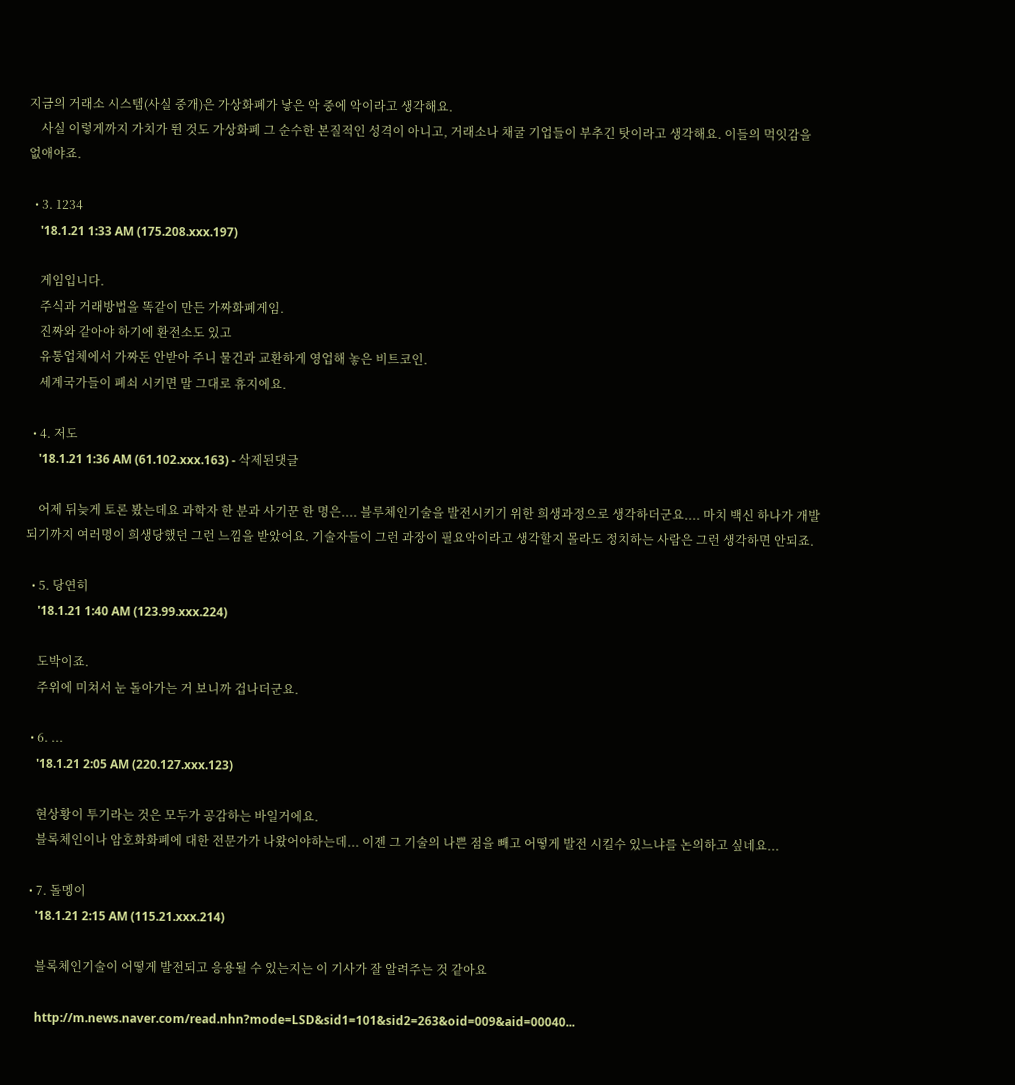지금의 거래소 시스템(사실 중개)은 가상화폐가 낳은 악 중에 악이라고 생각해요.
    사실 이렇게까지 가치가 뛴 것도 가상화폐 그 순수한 본질적인 성격이 아니고, 거래소나 채굴 기업들이 부추긴 탓이라고 생각해요. 이들의 먹잇감을 없애야죠.

  • 3. 1234
    '18.1.21 1:33 AM (175.208.xxx.197)

    게임입니다.
    주식과 거래방법을 똑같이 만든 가짜화폐게임.
    진짜와 같아야 하기에 환전소도 있고
    유통업체에서 가짜돈 안받아 주니 물건과 교환하게 영업해 놓은 비트코인.
    세계국가들이 폐쇠 시키면 말 그대로 휴지에요.

  • 4. 저도
    '18.1.21 1:36 AM (61.102.xxx.163) - 삭제된댓글

    어제 뒤늦게 토론 봤는데요 과학자 한 분과 사기꾼 한 명은.... 블루체인기술을 발전시키기 위한 희생과정으로 생각하더군요.... 마치 백신 하나가 개발되기까지 여러명이 희생당했던 그런 느낌을 받았어요. 기술자들이 그런 과장이 필요악이라고 생각할지 몰라도 정치하는 사람은 그런 생각하면 안되죠.

  • 5. 당연히
    '18.1.21 1:40 AM (123.99.xxx.224)

    도박이죠.
    주위에 미쳐서 눈 돌아가는 거 보니까 겁나더군요.

  • 6. ...
    '18.1.21 2:05 AM (220.127.xxx.123)

    현상황이 투기라는 것은 모두가 공감하는 바일거에요.
    블록체인이나 암호화화폐에 대한 전문가가 나왔어야하는데... 이젠 그 기술의 나쁜 점을 빼고 어떻게 발전 시킬수 있느냐를 논의하고 싶네요...

  • 7. 돌멩이
    '18.1.21 2:15 AM (115.21.xxx.214)

    블록체인기술이 어떻게 발전되고 응용될 수 있는지는 이 기사가 잘 알려주는 것 같아요

    http://m.news.naver.com/read.nhn?mode=LSD&sid1=101&sid2=263&oid=009&aid=00040...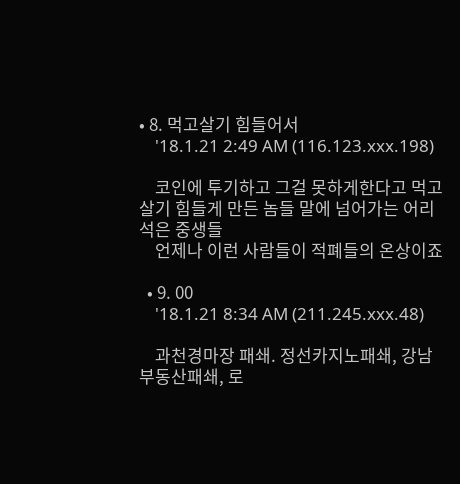• 8. 먹고살기 힘들어서
    '18.1.21 2:49 AM (116.123.xxx.198)

    코인에 투기하고 그걸 못하게한다고 먹고살기 힘들게 만든 놈들 말에 넘어가는 어리석은 중생들
    언제나 이런 사람들이 적폐들의 온상이죠

  • 9. 00
    '18.1.21 8:34 AM (211.245.xxx.48)

    과천경마장 패쇄. 정선카지노패쇄, 강남부동산패쇄, 로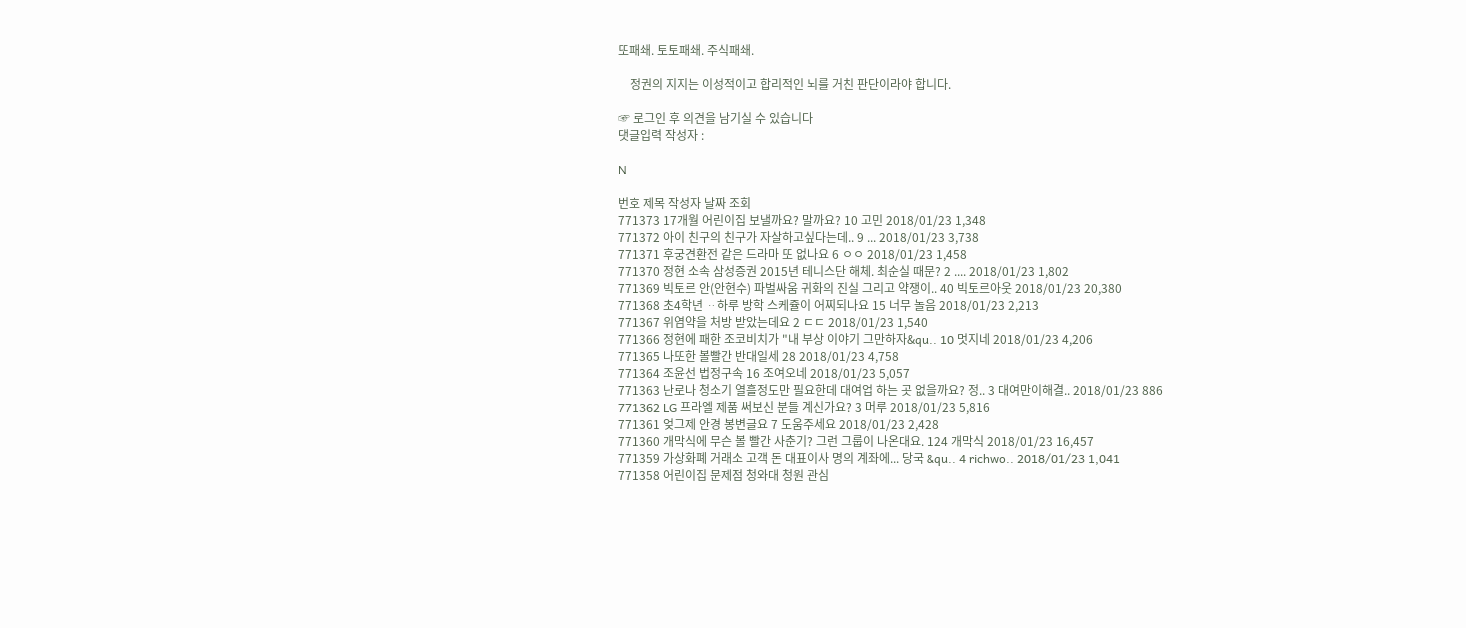또패쇄. 토토패쇄. 주식패쇄.

    정권의 지지는 이성적이고 합리적인 뇌를 거친 판단이라야 합니다.

☞ 로그인 후 의견을 남기실 수 있습니다
댓글입력 작성자 :

N

번호 제목 작성자 날짜 조회
771373 17개월 어린이집 보낼까요? 말까요? 10 고민 2018/01/23 1,348
771372 아이 친구의 친구가 자살하고싶다는데.. 9 ... 2018/01/23 3,738
771371 후궁견환전 같은 드라마 또 없나요 6 ㅇㅇ 2018/01/23 1,458
771370 정현 소속 삼성증권 2015년 테니스단 해체. 최순실 때문? 2 .... 2018/01/23 1,802
771369 빅토르 안(안현수) 파벌싸움 귀화의 진실 그리고 약쟁이.. 40 빅토르아웃 2018/01/23 20,380
771368 초4학년 ᆢ하루 방학 스케쥴이 어찌되나요 15 너무 놀음 2018/01/23 2,213
771367 위염약을 처방 받았는데요 2 ㄷㄷ 2018/01/23 1,540
771366 정현에 패한 조코비치가 "내 부상 이야기 그만하자&qu.. 10 멋지네 2018/01/23 4,206
771365 나또한 볼빨간 반대일세 28 2018/01/23 4,758
771364 조윤선 법정구속 16 조여오네 2018/01/23 5,057
771363 난로나 청소기 열흘정도만 필요한데 대여업 하는 곳 없을까요? 정.. 3 대여만이해결.. 2018/01/23 886
771362 LG 프라엘 제품 써보신 분들 계신가요? 3 머루 2018/01/23 5,816
771361 엊그제 안경 봉변글요 7 도움주세요 2018/01/23 2,428
771360 개막식에 무슨 볼 빨간 사춘기? 그런 그룹이 나온대요. 124 개막식 2018/01/23 16,457
771359 가상화폐 거래소 고객 돈 대표이사 명의 계좌에... 당국 &qu.. 4 richwo.. 2018/01/23 1,041
771358 어린이집 문제점 청와대 청원 관심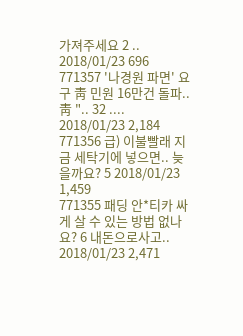가져주세요 2 .. 2018/01/23 696
771357 '나경원 파면' 요구 靑 민원 16만건 돌파.. 靑 ".. 32 .... 2018/01/23 2,184
771356 급) 이불빨래 지금 세탁기에 넣으면.. 늦을까요? 5 2018/01/23 1,459
771355 패딩 안*티카 싸게 살 수 있는 방법 없나요? 6 내돈으로사고.. 2018/01/23 2,471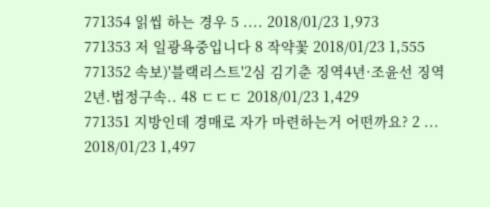771354 읽씹 하는 경우 5 .... 2018/01/23 1,973
771353 저 일광욕중입니다 8 작약꽃 2018/01/23 1,555
771352 속보)'블랙리스트'2심 김기춘 징역4년·조윤선 징역2년.법정구속.. 48 ㄷㄷㄷ 2018/01/23 1,429
771351 지방인데 경매로 자가 마련하는거 어떤까요? 2 ... 2018/01/23 1,497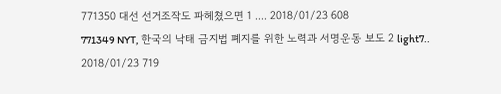771350 대선 선거조작도 파헤쳤으면 1 .... 2018/01/23 608
771349 NYT, 한국의 낙태 금지법 폐지를 위한 노력과 서명운동 보도 2 light7.. 2018/01/23 719